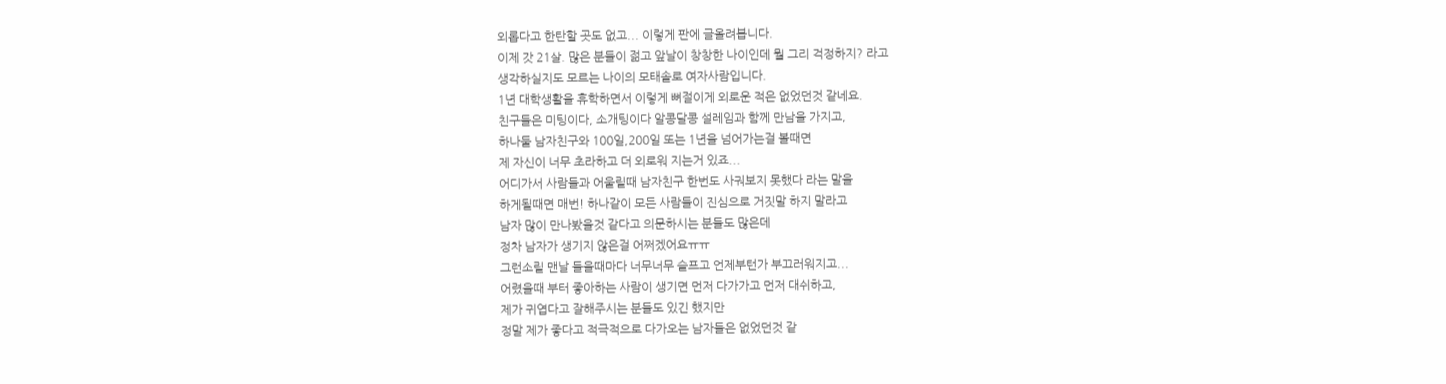외롭다고 한탄할 곳도 없고... 이렇게 판에 글올려봅니다.
이제 갓 21살. 많은 분들이 젊고 앞날이 창창한 나이인데 뭘 그리 걱정하지? 라고
생각하실지도 모르는 나이의 모태솔로 여자사람입니다.
1년 대학생활을 휴학하면서 이렇게 뼈절이게 외로운 적은 없었던것 같네요.
친구들은 미팅이다, 소개팅이다 알콩달콩 설레임과 함께 만남을 가지고,
하나둘 남자친구와 100일,200일 또는 1년을 넘어가는걸 볼때면
제 자신이 너무 초라하고 더 외로워 지는거 있죠...
어디가서 사람들과 어울릴때 남자친구 한번도 사궈보지 못했다 라는 말을
하게될때면 매번! 하나같이 모든 사람들이 진심으로 거짓말 하지 말라고
남자 많이 만나봤을것 같다고 의문하시는 분들도 많은데
정차 남자가 생기지 않은걸 어쩌겠어요ㅠㅠ
그런소릴 맨날 들을때마다 너무너무 슬프고 언제부턴가 부끄러워지고...
어렸을때 부터 좋아하는 사람이 생기면 먼저 다가가고 먼저 대쉬하고,
제가 귀엽다고 잘해주시는 분들도 있긴 했지만
정말 제가 좋다고 적극적으로 다가오는 남자들은 없었던것 같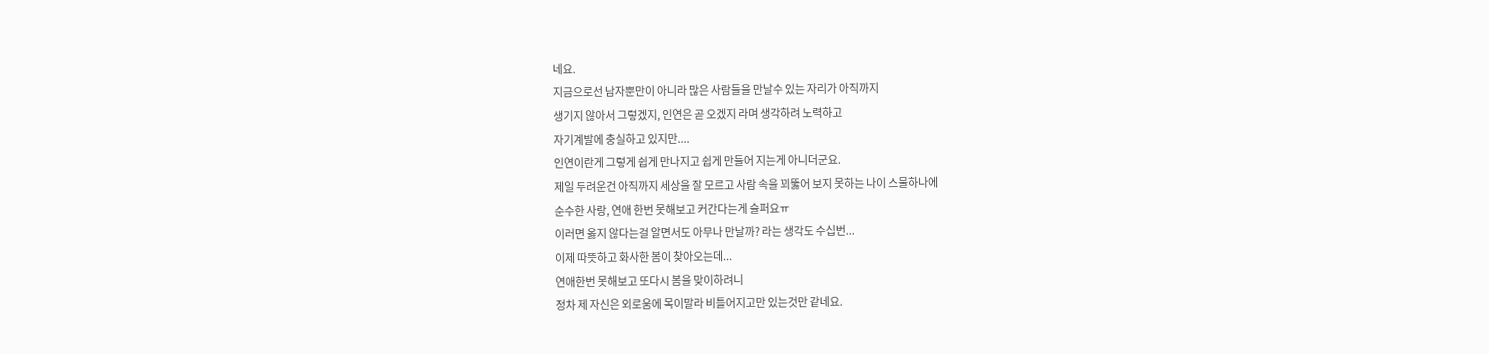네요.
지금으로선 남자뿐만이 아니라 많은 사람들을 만날수 있는 자리가 아직까지
생기지 않아서 그렇겠지, 인연은 곧 오겠지 라며 생각하려 노력하고
자기계발에 충실하고 있지만....
인연이란게 그렇게 쉽게 만나지고 쉽게 만들어 지는게 아니더군요.
제일 두려운건 아직까지 세상을 잘 모르고 사람 속을 꾀뚫어 보지 못하는 나이 스물하나에
순수한 사랑, 연애 한번 못해보고 커간다는게 슬퍼요ㅠ
이러면 옳지 않다는걸 알면서도 아무나 만날까? 라는 생각도 수십번...
이제 따뜻하고 화사한 봄이 찾아오는데...
연애한번 못해보고 또다시 봄을 맞이하려니
정차 제 자신은 외로움에 목이말라 비틀어지고만 있는것만 같네요.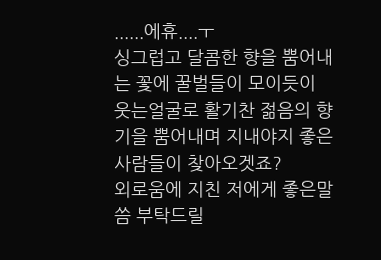......에휴....ㅜ
싱그럽고 달콤한 향을 뿜어내는 꽃에 꿀벌들이 모이듯이
웃는얼굴로 활기찬 젊음의 향기을 뿜어내며 지내야지 좋은사람들이 찾아오겟죠?
외로움에 지친 저에게 좋은말씀 부탁드릴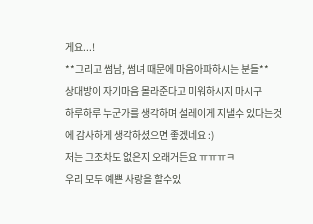게요...!
**그리고 썸남, 썸녀 때문에 마음아파하시는 분들**
상대방이 자기마음 몰라준다고 미워하시지 마시구
하루하루 누군가를 생각하며 설레이게 지낼수 있다는것에 감사하게 생각하셨으면 좋겠네요 :)
저는 그조차도 없은지 오래거든요 ㅠㅠㅠㅋ
우리 모두 예쁜 사랑을 할수있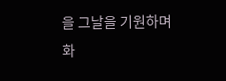을 그날을 기원하며
화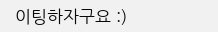이팅하자구요 :)